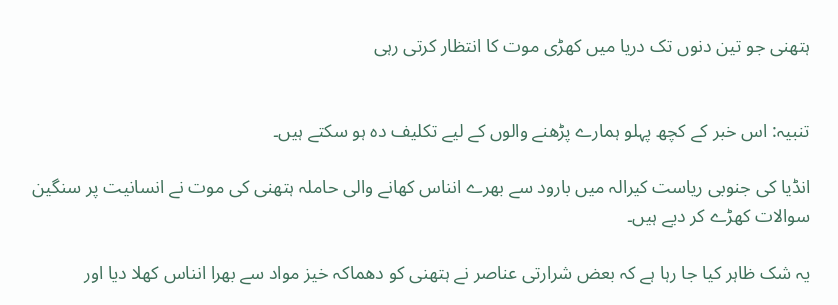ہتھنی جو تین دنوں تک دریا میں کھڑی موت کا انتظار کرتی رہی


تنبیہ: اس خبر کے کچھ پہلو ہمارے پڑھنے والوں کے لیے تکلیف دہ ہو سکتے ہیں۔

انڈیا کی جنوبی ریاست کیرالہ میں بارود سے بھرے انناس کھانے والی حاملہ ہتھنی کی موت نے انسانیت پر سنگین سوالات کھڑے کر دیے ہیں۔

یہ شک ظاہر کیا جا رہا ہے کہ بعض شرارتی عناصر نے ہتھنی کو دھماکہ خیز مواد سے بھرا انناس کھلا دیا اور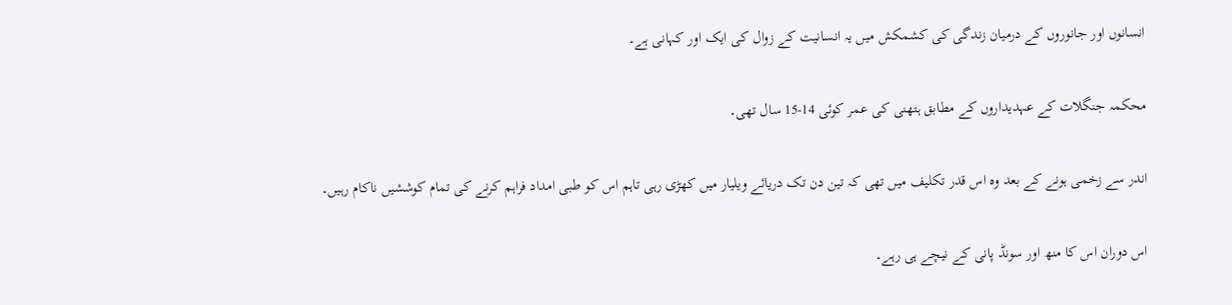انسانوں اور جانوروں کے درمیان زندگی کی کشمکش میں یہ انسانیت کے زوال کی ایک اور کہانی ہے۔

محکمہ جنگلات کے عہدیداروں کے مطابق ہتھنی کی عمر کوئی 14-15 سال تھی۔

اندر سے زخمی ہونے کے بعد وہ اس قدر تکلیف میں تھی کہ تین دن تک دریائے ویلیار میں کھڑی رہی تاہم اس کو طبی امداد فراہم کرنے کی تمام کوششیں ناکام رہیں۔

اس دوران اس کا منھ اور سونڈ پانی کے نیچے ہی رہے۔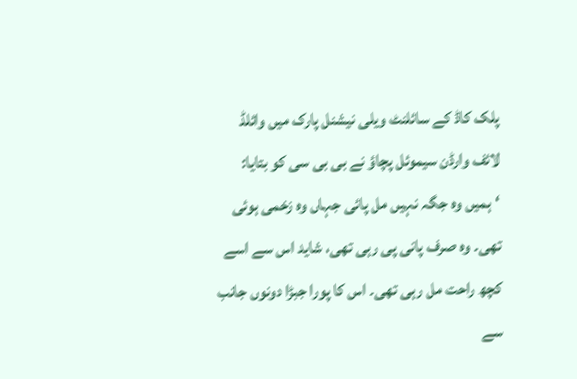پلک کاڈ کے سائلنٹ ویلی نیشنل پارک میں وائلڈ لائف وارڈن سیموئل پچاؤ نے بی بی سی کو بتایا: ‘ہمیں وہ جگہ نہیں مل پائی جہاں وہ زخمی ہوئی تھی۔ وہ صرف پانی پی رہی تھی، شاید اس سے اسے کچھ راحت مل رہی تھی۔ اس کا پورا جبڑا دونوں جانب سے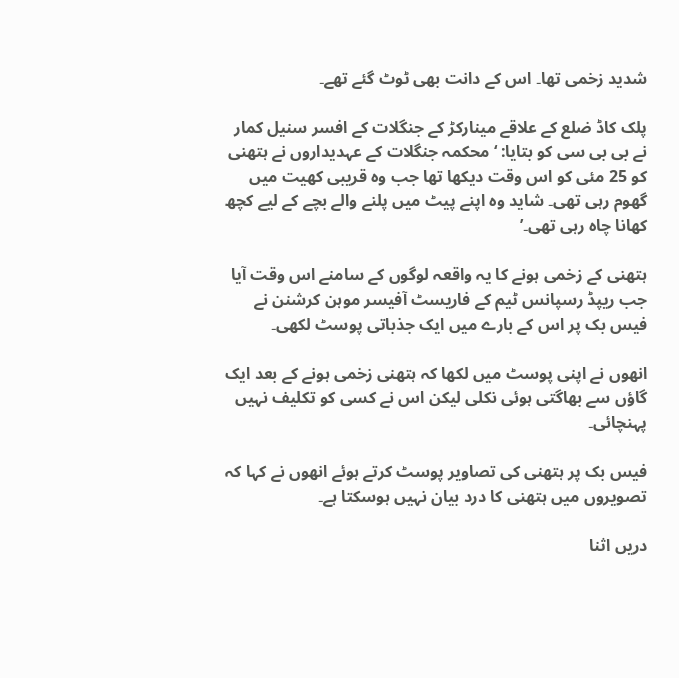شدید زخمی تھا۔ اس کے دانت بھی ٹوٹ گئے تھے۔

پلک کاڈ ضلع کے علاقے مینارکڑ کے جنگلات کے افسر سنیل کمار نے بی بی سی کو بتایا: ‘محکمہ جنگلات کے عہدیداروں نے ہتھنی کو 25 مئی کو اس وقت دیکھا تھا جب وہ قریبی کھیت میں گھوم رہی تھی۔ شاید وہ اپنے پیٹ میں پلنے والے بچے کے لیے کچھ کھانا چاہ رہی تھی۔’

ہتھنی کے زخمی ہونے کا یہ واقعہ لوگوں کے سامنے اس وقت آیا جب ریپڈ رسپانس ٹیم کے فاریسٹ آفیسر موہن کرشنن نے فیس بک پر اس کے بارے میں ایک جذباتی پوسٹ لکھی۔

انھوں نے اپنی پوسٹ میں لکھا کہ ہتھنی زخمی ہونے کے بعد ایک گاؤں سے بھاگتی ہوئی نکلی لیکن اس نے کسی کو تکلیف نہیں پہنچائی۔

فیس بک پر ہتھنی کی تصاویر پوسٹ کرتے ہوئے انھوں نے کہا کہ تصویروں میں ہتھنی کا درد بیان نہیں ہوسکتا ہے۔

دریں اثنا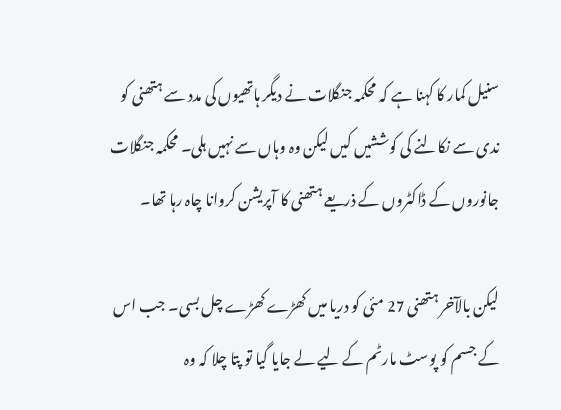سنیل کمار کا کہنا ہے کہ محکمہ جنگلات نے دیگر ہاتھیوں کی مدد سے ہتھنی کو ندی سے نکالنے کی کوششیں کیں لیکن وہ وہاں سے نہیں ہلی۔ محکمہ جنگلات جانوروں کے ڈاکٹروں کے ذریعے ہتھنی کا آپریشن کروانا چاہ رہا تھا۔

لیکن بالآخر ہتھنی 27 مئی کو دریا میں کھڑے کھڑے چل بسی۔ جب اس کے جسم کو پوسٹ مارٹم کے لیے لے جایا گیا تو پتا چلا کہ وہ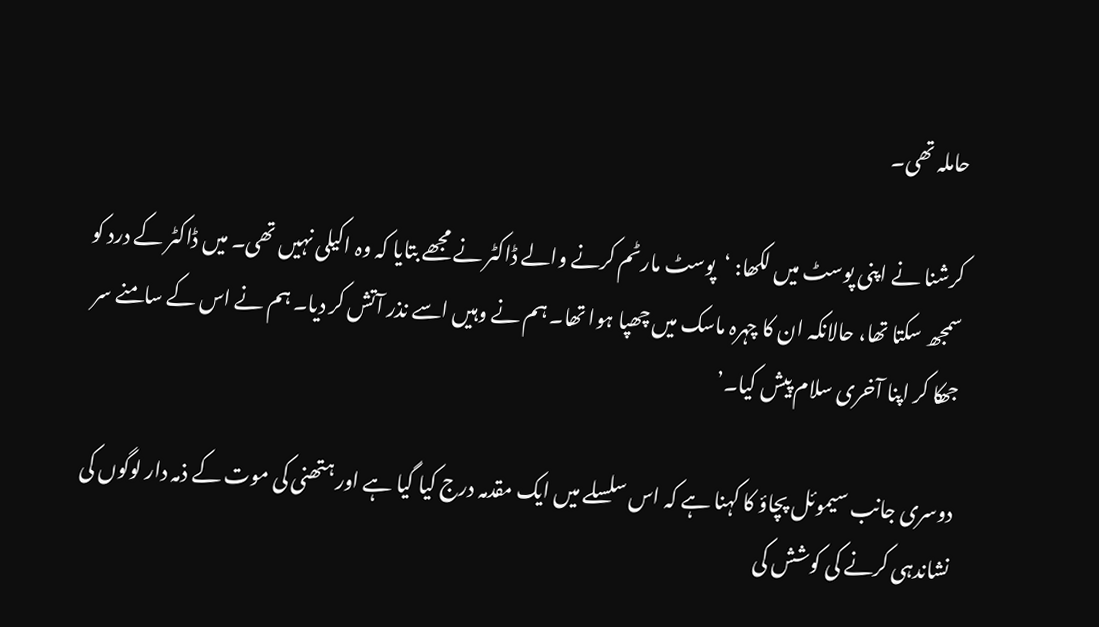حاملہ تھی۔

کرشنا نے اپنی پوسٹ میں لکھا: ‘پوسٹ مارٹم کرنے والے ڈاکٹر نے مجھے بتایا کہ وہ اکیلی نہیں تھی۔ میں ڈاکٹر کے درد کو سمجھ سکتا تھا، حالانکہ ان کا چہرہ ماسک میں چھپا ہوا تھا۔ ہم نے وہیں اسے نذر آتش کر دیا۔ ہم نے اس کے سامنے سر جھکا کر اپنا آخری سلام پیش کیا۔’

دوسری جانب سیموئل پچاؤ کا کہنا ہے کہ اس سلسلے میں ایک مقدمہ درج کیا گیا ہے اور ہتھنی کی موت کے ذمہ دار لوگوں کی نشاندہی کرنے کی کوشش کی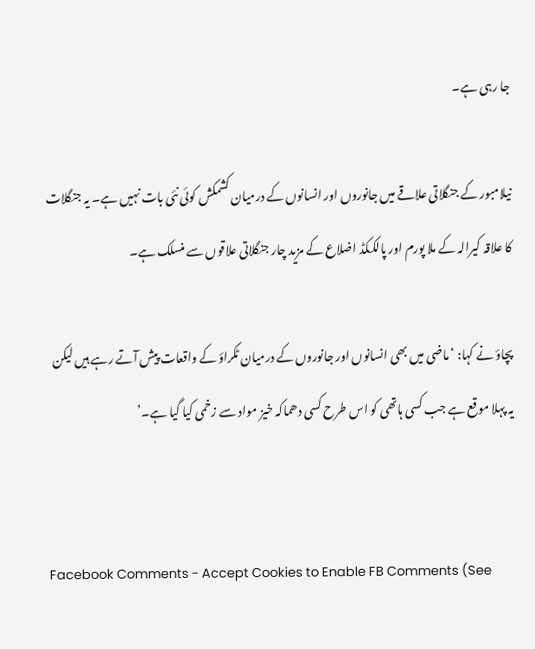جا رہی ہے۔

نیلامبور کے جنگلاتی علاقے میں جانوروں اور انسانوں کے درمیان کشمکش کوئی نئی بات نہیں ہے۔ یہ جنگلات کا علاقہ کیرالہ کے ملا پورم اور پالککڈ اضلاع کے مزید چار جنگلاتی علاقوں سے منسلک ہے۔

پچاؤ نے کہا: ‘ماضی میں بھی انسانوں اور جانوروں کے درمیان ٹکراؤ کے واقعات پیش آتے رہے ہیں لیکن یہ پہلا موقع ہے جب کسی ہاتھی کو اس طرح کسی دھماکہ خیز مواد سے زخمی کیا گیا ہے۔’


Facebook Comments - Accept Cookies to Enable FB Comments (See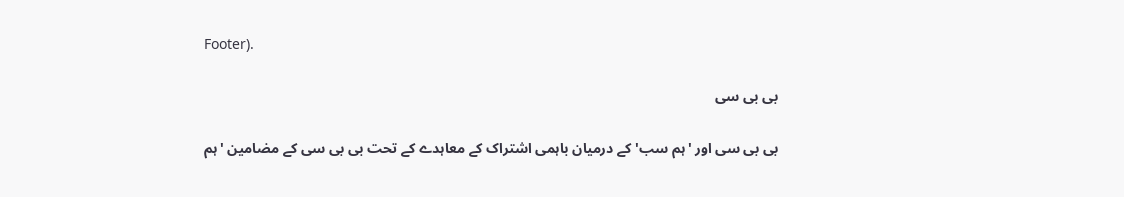Footer).

بی بی سی

بی بی سی اور 'ہم سب' کے درمیان باہمی اشتراک کے معاہدے کے تحت بی بی سی کے مضامین 'ہم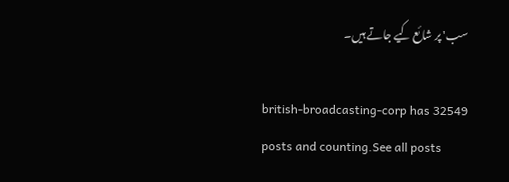سب' پر شائع کیے جاتے ہیں۔

british-broadcasting-corp has 32549 posts and counting.See all posts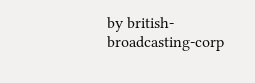by british-broadcasting-corp